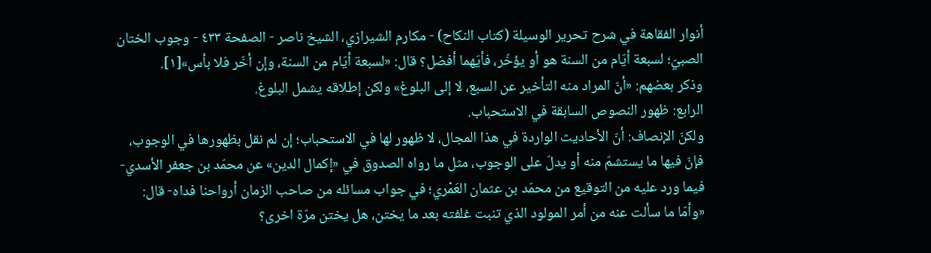أنوار الفقاهة في شرح تحرير الوسيلة (كتاب النكاح) - مكارم الشيرازي، الشيخ ناصر - الصفحة ٤٣٣ - وجوب الختان
الصبيّ؛ لسبعة أيّام من السنة هو أو يؤخّر، فأيّهما أفضل؟ قال: «لسبعة أيّام من السنة، وإن أخّر فلا بأس»[١].
وذكر بعضهم: «أنّ المراد منه التأخير عن السبع، لا إلى البلوغ» ولكن إطلاقه يشمل البلوغ.
الرابع: ظهور النصوص السابقة في الاستحباب.
ولكنّ الإنصاف: أنّ الأحاديث الواردة في هذا المجال، لا ظهور لها في الاستحباب؛ إن لم نقل بظهورها في الوجوب، فإنّ فيها ما يستشمّ منه أو يدلّ على الوجوب، مثل ما رواه الصدوق في «إكمال الدين» عن محمّد بن جعفر الأسدي- فيما ورد عليه من التوقيع من محمّد بن عثمان العَمْري؛ في جواب مسائله من صاحب الزمان أرواحنا فداه- قال: «وأمّا ما سألت عنه من أمر المولود الذي تنبت غلفته بعد ما يختن، هل يختن مرّة اخرى؟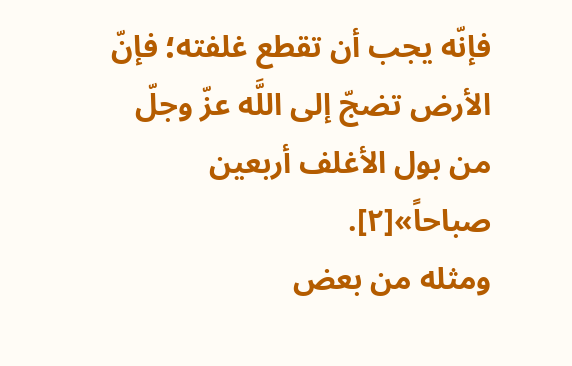فإنّه يجب أن تقطع غلفته؛ فإنّ الأرض تضجّ إلى اللَّه عزّ وجلّ من بول الأغلف أربعين صباحاً»[٢].
ومثله من بعض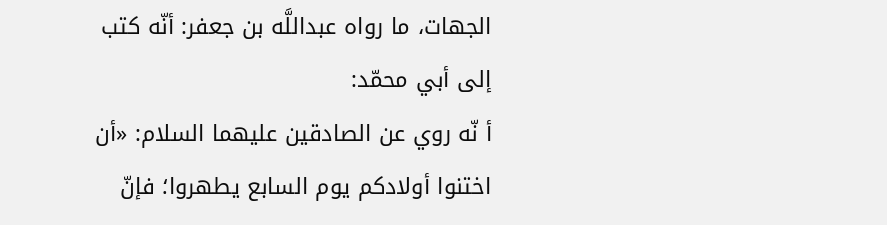الجهات، ما رواه عبداللَّه بن جعفر: أنّه كتب إلى أبي محمّد:
أ نّه روي عن الصادقين عليهما السلام: «أن اختنوا أولادكم يوم السابع يطهروا؛ فإنّ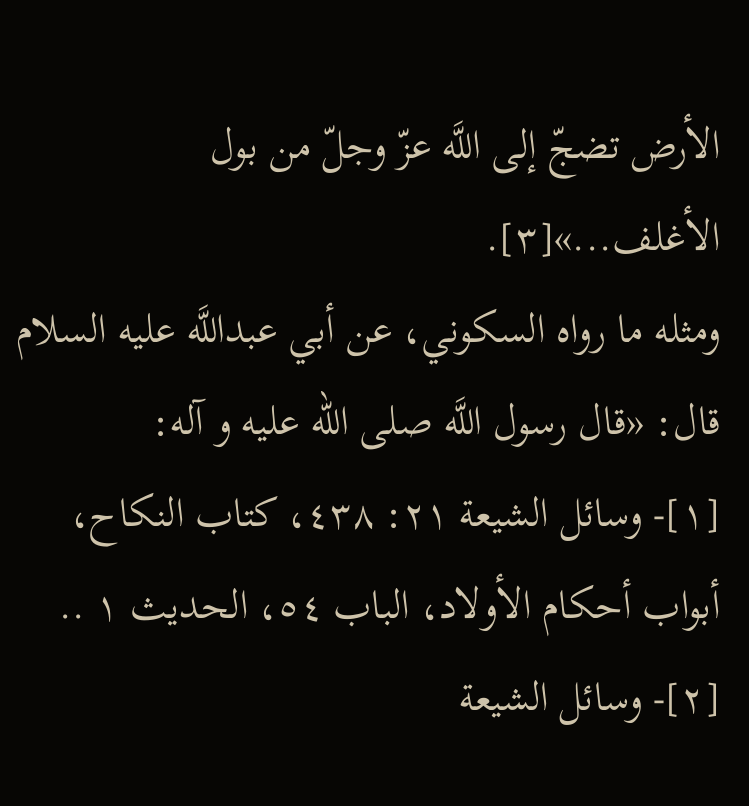الأرض تضجّ إلى اللَّه عزّ وجلّ من بول الأغلف...»[٣].
ومثله ما رواه السكوني، عن أبي عبداللَّه عليه السلام قال: «قال رسول اللَّه صلى الله عليه و آله:
[١]- وسائل الشيعة ٢١: ٤٣٨، كتاب النكاح، أبواب أحكام الأولاد، الباب ٥٤، الحديث ١ ..
[٢]- وسائل الشيعة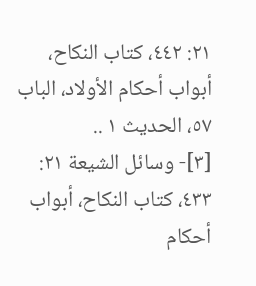٢١: ٤٤٢، كتاب النكاح، أبواب أحكام الأولاد، الباب ٥٧، الحديث ١ ..
[٣]- وسائل الشيعة ٢١: ٤٣٣، كتاب النكاح، أبواب أحكام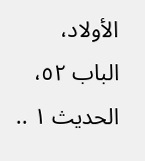الأولاد، الباب ٥٢، الحديث ١ ..